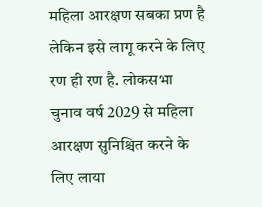महिला आरक्षण सबका प्रण है लेकिन इसे लागू करने के लिए रण ही रण है. लोकसभा चुनाव वर्ष 2029 से महिला आरक्षण सुनिश्चित करने के लिए लाया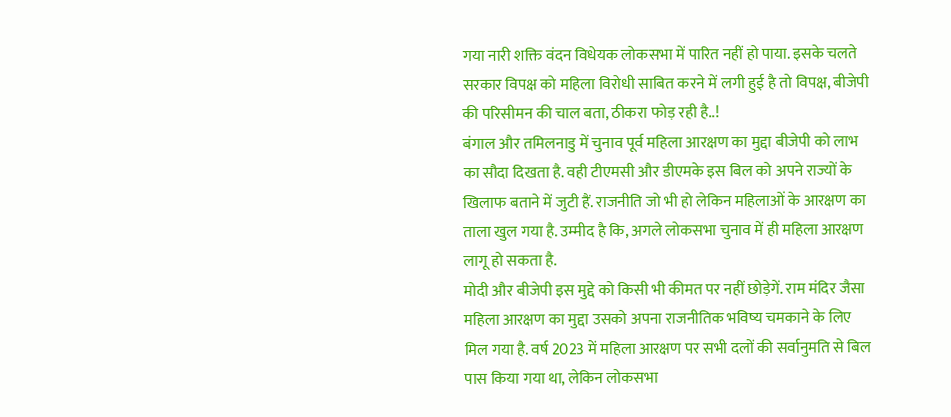गया नारी शक्ति वंदन विधेयक लोकसभा में पारित नहीं हो पाया. इसके चलते सरकार विपक्ष को महिला विरोधी साबित करने में लगी हुई है तो विपक्ष, बीजेपी की परिसीमन की चाल बता, ठीकरा फोड़ रही है..!
बंगाल और तमिलनाडु में चुनाव पूर्व महिला आरक्षण का मुद्दा बीजेपी को लाभ का सौदा दिखता है. वही टीएमसी और डीएमके इस बिल को अपने राज्यों के खिलाफ बताने में जुटी हैं. राजनीति जो भी हो लेकिन महिलाओं के आरक्षण का ताला खुल गया है. उम्मीद है कि, अगले लोकसभा चुनाव में ही महिला आरक्षण लागू हो सकता है.
मोदी और बीजेपी इस मुद्दे को किसी भी कीमत पर नहीं छोड़ेगें. राम मंदिर जैसा महिला आरक्षण का मुद्दा उसको अपना राजनीतिक भविष्य चमकाने के लिए मिल गया है. वर्ष 2023 में महिला आरक्षण पर सभी दलों की सर्वानुमति से बिल पास किया गया था, लेकिन लोकसभा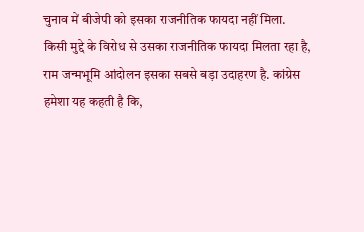चुनाव में बीजेपी को इसका राजनीतिक फायदा नहीं मिला.
किसी मुद्दे के विरोध से उसका राजनीतिक फायदा मिलता रहा है, राम जन्मभूमि आंदोलन इसका सबसे बड़ा उदाहरण है. कांग्रेस हमेशा यह कहती है कि,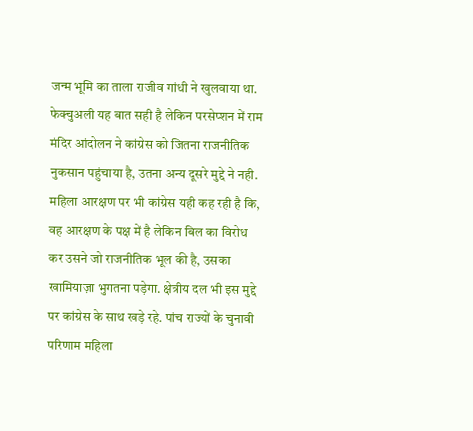जन्म भूमि का ताला राजीव गांधी ने खुलवाया था. फेक्चुअली यह बात सही है लेकिन परसेप्शन में राम मंदिर आंदोलन ने कांग्रेस को जितना राजनीतिक नुकसान पहुंचाया है, उतना अन्य दूसरे मुद्दे ने नही.
महिला आरक्षण पर भी कांग्रेस यही कह रही है कि, वह आरक्षण के पक्ष में है लेकिन बिल का विरोध कर उसने जो राजनीतिक भूल की है, उसका खामियाज़ा भुगतना पड़ेगा. क्षेत्रीय दल भी इस मुद्दे पर कांग्रेस के साथ खड़े रहे. पांच राज्यों के चुनावी परिणाम महिला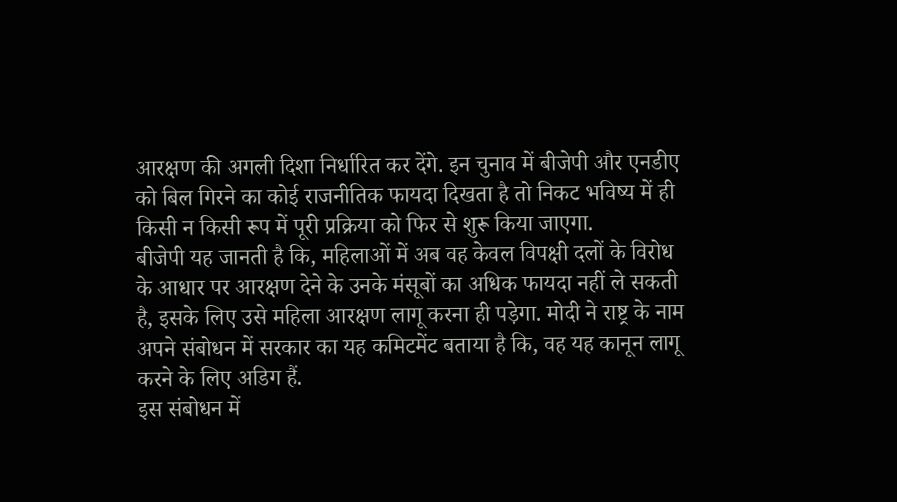आरक्षण की अगली दिशा निर्धारित कर देंगे. इन चुनाव में बीजेपी और एनडीए को बिल गिरने का कोई राजनीतिक फायदा दिखता है तो निकट भविष्य में ही किसी न किसी रूप में पूरी प्रक्रिया को फिर से शुरू किया जाएगा.
बीजेपी यह जानती है कि, महिलाओं में अब वह केवल विपक्षी दलों के विरोध के आधार पर आरक्षण देने के उनके मंसूबों का अधिक फायदा नहीं ले सकती है, इसके लिए उसे महिला आरक्षण लागू करना ही पड़ेगा. मोदी ने राष्ट्र के नाम अपने संबोधन में सरकार का यह कमिटमेंट बताया है कि, वह यह कानून लागू करने के लिए अडिग हैं.
इस संबोधन में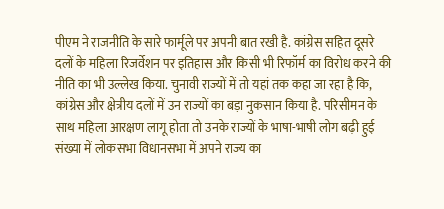पीएम ने राजनीति के सारे फार्मूले पर अपनी बात रखी है. कांग्रेस सहित दूसरे दलों के महिला रिजर्वेशन पर इतिहास और किसी भी रिफॉर्म का विरोध करने की नीति का भी उल्लेख किया. चुनावी राज्यों में तो यहां तक कहा जा रहा है कि, कांग्रेस और क्षेत्रीय दलों में उन राज्यों का बड़ा नुकसान किया है. परिसीमन के साथ महिला आरक्षण लागू होता तो उनके राज्यों के भाषा-भाषी लोग बढ़ी हुई संख्या में लोकसभा विधानसभा में अपने राज्य का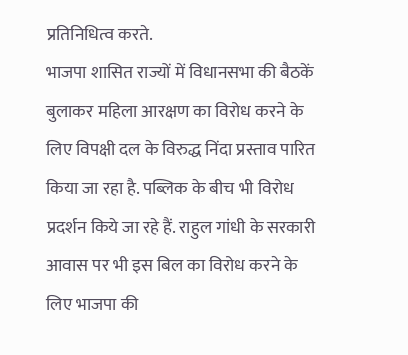प्रतिनिधित्व करते.
भाजपा शासित राज्यों में विधानसभा की बैठकें बुलाकर महिला आरक्षण का विरोध करने के लिए विपक्षी दल के विरुद्ध निंदा प्रस्ताव पारित किया जा रहा है. पब्लिक के बीच भी विरोध प्रदर्शन किये जा रहे हैं. राहुल गांधी के सरकारी आवास पर भी इस बिल का विरोध करने के लिए भाजपा की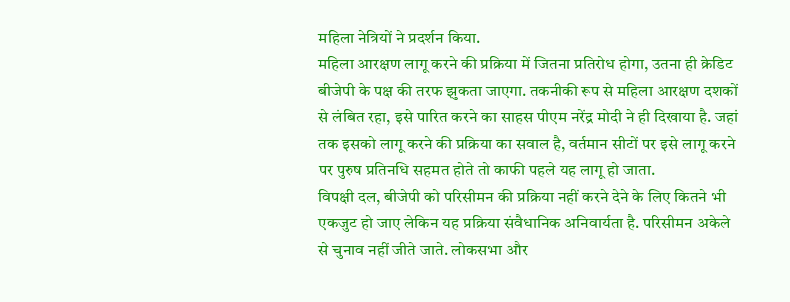महिला नेत्रियों ने प्रदर्शन किया.
महिला आरक्षण लागू करने की प्रक्रिया में जितना प्रतिरोध होगा, उतना ही क्रेडिट बीजेपी के पक्ष की तरफ झुकता जाएगा. तकनीकी रूप से महिला आरक्षण दशकों से लंबित रहा, इसे पारित करने का साहस पीएम नरेंद्र मोदी ने ही दिखाया है. जहां तक इसको लागू करने की प्रक्रिया का सवाल है, वर्तमान सीटों पर इसे लागू करने पर पुरुष प्रतिनधि सहमत होते तो काफी पहले यह लागू हो जाता.
विपक्षी दल, बीजेपी को परिसीमन की प्रक्रिया नहीं करने देने के लिए कितने भी एकजुट हो जाए लेकिन यह प्रक्रिया संवैधानिक अनिवार्यता है. परिसीमन अकेले से चुनाव नहीं जीते जाते. लोकसभा और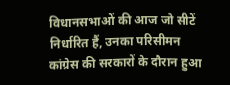विधानसभाओं की आज जो सीटें निर्धारित हैं, उनका परिसीमन कांग्रेस की सरकारों के दौरान हुआ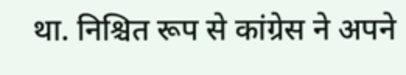था. निश्चित रूप से कांग्रेस ने अपने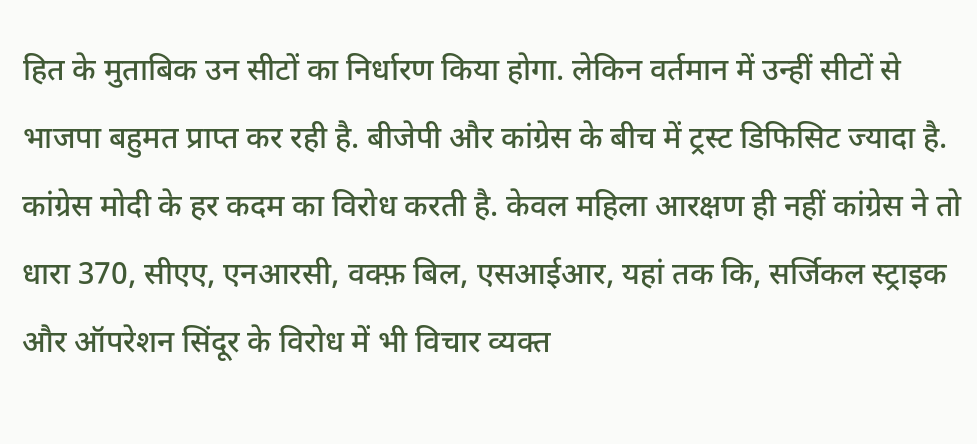हित के मुताबिक उन सीटों का निर्धारण किया होगा. लेकिन वर्तमान में उन्हीं सीटों से भाजपा बहुमत प्राप्त कर रही है. बीजेपी और कांग्रेस के बीच में ट्रस्ट डिफिसिट ज्यादा है.
कांग्रेस मोदी के हर कदम का विरोध करती है. केवल महिला आरक्षण ही नहीं कांग्रेस ने तो धारा 370, सीएए, एनआरसी, वक्फ़ बिल, एसआईआर, यहां तक कि, सर्जिकल स्ट्राइक और ऑपरेशन सिंदूर के विरोध में भी विचार व्यक्त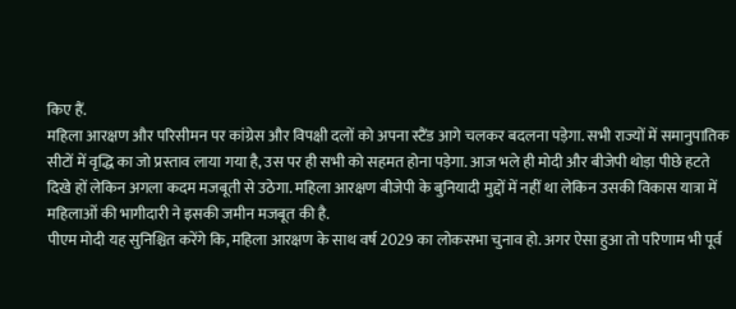किए हैं.
महिला आरक्षण और परिसीमन पर कांग्रेस और विपक्षी दलों को अपना स्टैंड आगे चलकर बदलना पड़ेगा. सभी राज्यों में समानुपातिक सीटों में वृद्धि का जो प्रस्ताव लाया गया है, उस पर ही सभी को सहमत होना पड़ेगा. आज भले ही मोदी और बीजेपी थोड़ा पीछे हटते दिखे हों लेकिन अगला कदम मजबूती से उठेगा. महिला आरक्षण बीजेपी के बुनियादी मुद्दों में नहीं था लेकिन उसकी विकास यात्रा में महिलाओं की भागीदारी ने इसकी जमीन मजबूत की है.
पीएम मोदी यह सुनिश्चित करेंगे कि, महिला आरक्षण के साथ वर्ष 2029 का लोकसभा चुनाव हो. अगर ऐसा हुआ तो परिणाम भी पूर्व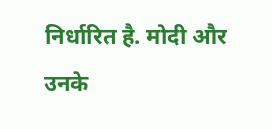निर्धारित है. मोदी और उनके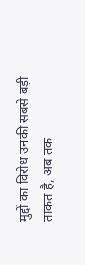मुद्दों का विरोध उनकी सबसे बड़ी ताकत है, अब तक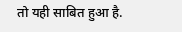तो यही साबित हुआ है.